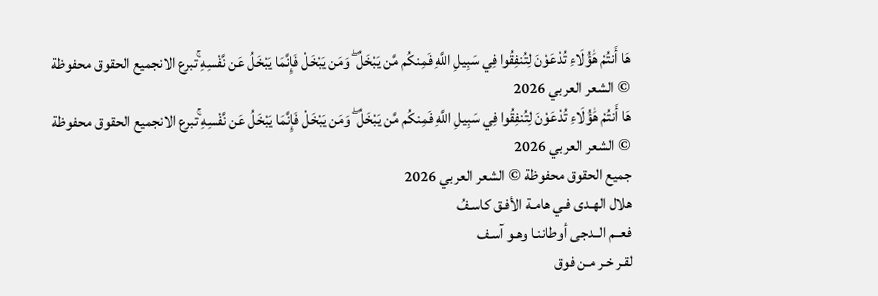هَا أَنتُمْ هَٰؤُلَاءِ تُدْعَوْنَ لِتُنفِقُوا فِي سَبِيلِ اللَّهِ فَمِنكُم مَّن يَبْخَلُ ۖ وَمَن يَبْخَلْ فَإِنَّمَا يَبْخَلُ عَن نَّفْسِهِ ۚتبرع الانجميع الحقوق محفوظة © الشعر العربي 2026
هَا أَنتُمْ هَٰؤُلَاءِ تُدْعَوْنَ لِتُنفِقُوا فِي سَبِيلِ اللَّهِ فَمِنكُم مَّن يَبْخَلُ ۖ وَمَن يَبْخَلْ فَإِنَّمَا يَبْخَلُ عَن نَّفْسِهِ ۚتبرع الانجميع الحقوق محفوظة © الشعر العربي 2026
جميع الحقوق محفوظة © الشعر العربي 2026
هلال الهـدى فـي هامـة الأفـق كاسـفُ
فعــم الــدجى أوطاننـا وهـو آسـف
لقـر خـر مـن فوق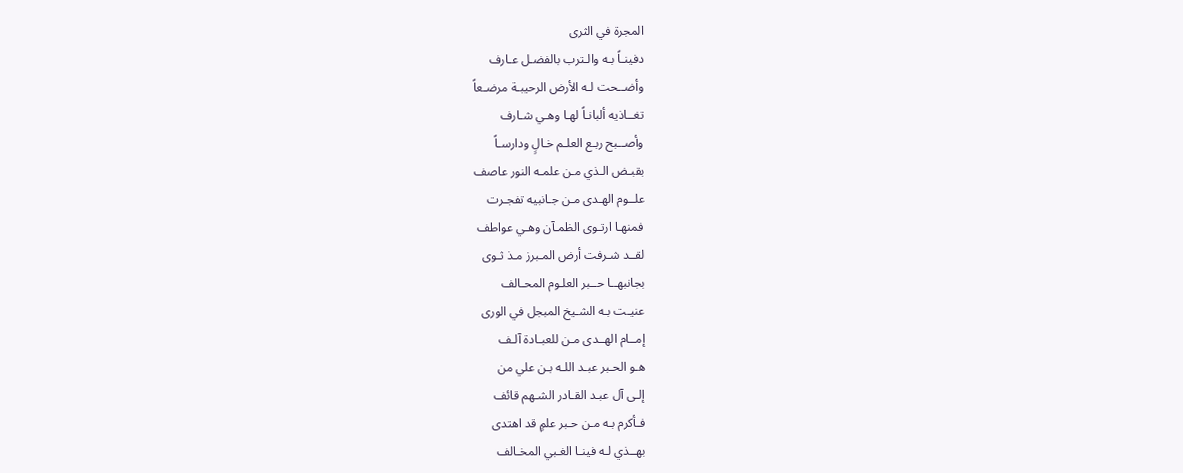المجرة في الثرى
دفينـاً بـه والـترب بالفضـل عـارف
وأضــحت لـه الأرض الرحيبـة مرضـعاً
تغــاذيه ألبانـاً لهـا وهـي شـارف
وأصــبح ربـع العلـم خـالٍ ودارسـاً
بقبـض الـذي مـن علمـه النور عاصف
علــوم الهـدى مـن جـانبيه تفجـرت
فمنهـا ارتـوى الظمـآن وهـي عواطف
لقــد شـرفت أرض المـبرز مـذ ثـوى
بجانبهــا حــبر العلـوم المحـالف
عنيـت بـه الشـيخ المبجل في الورى
إمــام الهــدى مـن للعبـادة آلـف
هـو الحـبر عبـد اللـه بـن علي من
إلـى آل عبـد القـادر الشـهم قائف
فـأكرم بـه مـن حـبر علمٍ قد اهتدى
بهــذي لـه فينـا الغـبي المخـالف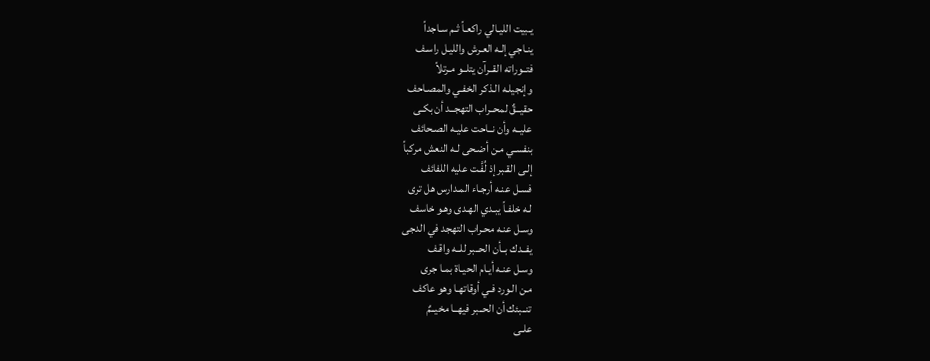يـبيت الليـالي راكعـاً ثـم سـاجداً
ينـاجي إلـه العـرش والليـل راسـف
فتــوراته القــرآن يتلــو مـرتلاً
وإنجيلـه الـذكر الخفـي والمصـاحف
حقيــقٌ لمحــراب التهجــد أن بكـى
عليــه وأن نــاحت عليـه الصـحائف
بنفسـي مـن أضـحى لـه النعش مركباً
إلـى القـبر إذ لُفَّـت عليه اللفائف
فسـل عنـه أرجـاء المـدارس هل ترى
لـه خلفـاً يبـدي الهـدى وهـو خاسف
وسـل عنـه محـراب التهجد في الدجى
يفــدك بــأن الحــبر للــه واقـف
وسـل عنـه أيـام الحيـاة بمـا جرى
مـن الـورد فـي أوقاتهـا وهو عاكف
تنــبئك أن الحــبر فيهــا مخيــمٌ
علـى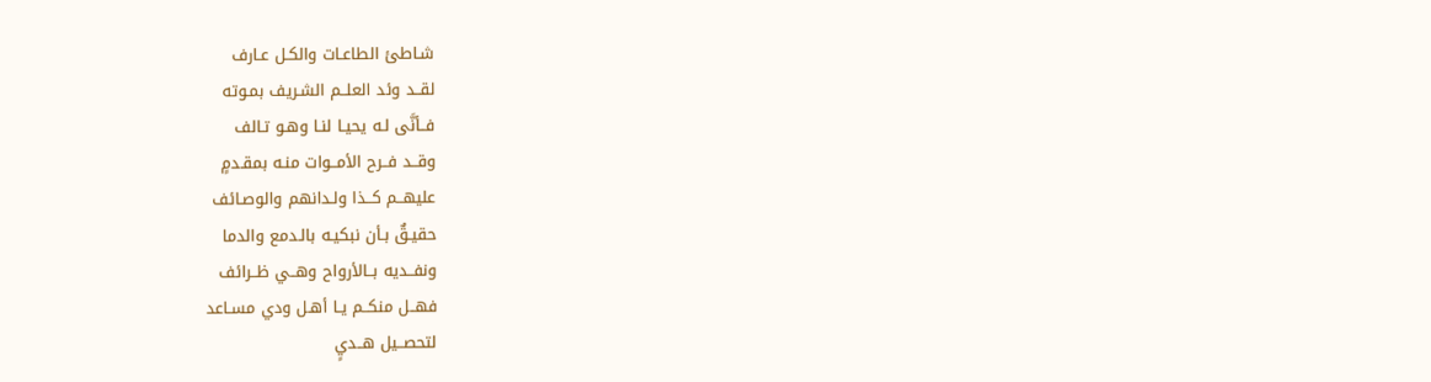شـاطئ الطاعـات والكـل عـارف
لقــد وئد العلــم الشـريف بمـوته
فــأنَّى لـه يحيـا لنـا وهـو تـالف
وقــد فــرح الأمــوات منـه بمقـدمٍ
عليهــم كــذا ولـدانهم والوصـائف
حقيـقٌ بـأن نبكيـه بالـدمع والدما
ونفــديه بــالأرواح وهــي ظــرائف
فهــل منكــم يـا أهـل ودي مسـاعد
لتحصــيل هــديٍ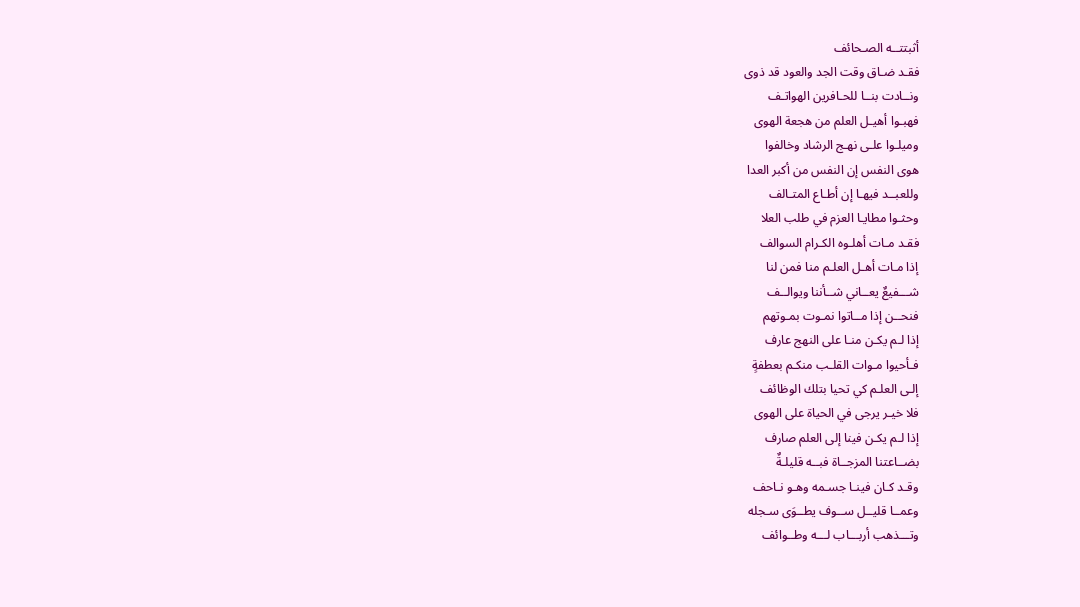أثبتتــه الصـحائف
فقـد ضـاق وقت الجد والعود قد ذوى
ونــادت بنــا للحـافرين الهواتـف
فهبـوا أهيـل العلم من هجعة الهوى
وميلـوا علـى نهـج الرشاد وخالفوا
هوى النفس إن النفس من أكبر العدا
وللعبــد فيهـا إن أطـاع المتـالف
وحثـوا مطايـا العزم في طلب العلا
فقـد مـات أهلـوه الكـرام السوالف
إذا مـات أهـل العلـم منا فمن لنا
شـــفيعٌ يعــاني شــأننا ويوالــف
فنحــن إذا مــاتوا نمـوت بمـوتهم
إذا لـم يكـن منـا على النهج عارف
فـأحيوا مـوات القلـب منكـم بعطفةٍ
إلـى العلـم كي تحيا بتلك الوظائف
فلا خيـر يرجى في الحياة على الهوى
إذا لـم يكـن فينا إلى العلم صارف
بضــاعتنا المزجــاة فبــه قليلـةٌ
وقـد كـان فينـا جسـمه وهـو نـاحف
وعمــا قليــل ســوف يطــوَى سـجله
وتـــذهب أربـــاب لـــه وطــوائف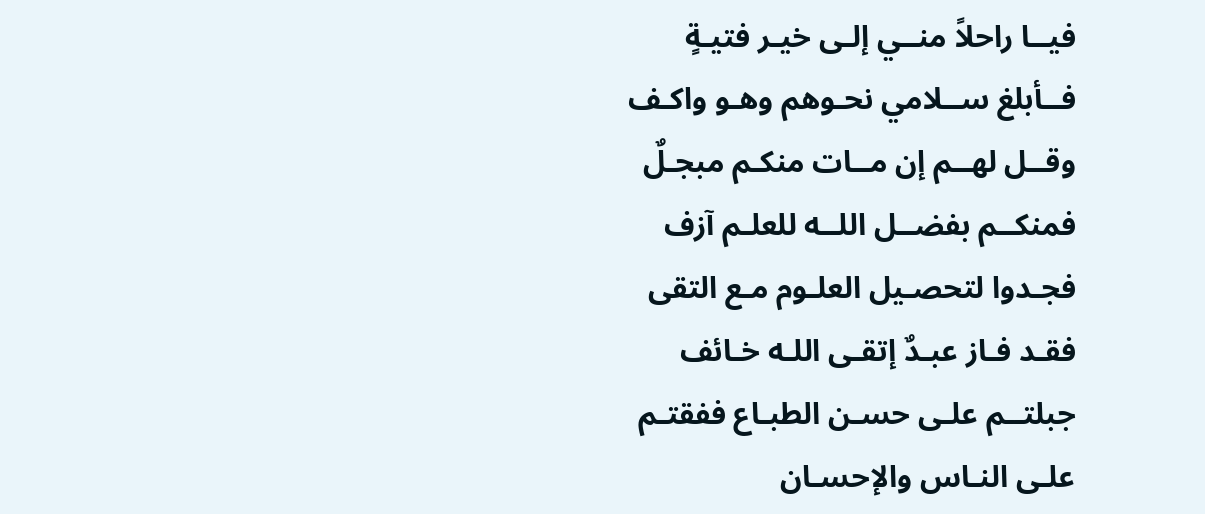فيــا راحلاً منــي إلـى خيـر فتيـةٍ
فــأبلغ ســلامي نحـوهم وهـو واكـف
وقــل لهــم إن مــات منكـم مبجـلٌ
فمنكــم بفضــل اللــه للعلـم آزف
فجـدوا لتحصـيل العلـوم مـع التقى
فقـد فـاز عبـدٌ إتقـى اللـه خـائف
جبلتــم علـى حسـن الطبـاع ففقتـم
علـى النـاس والإحسـان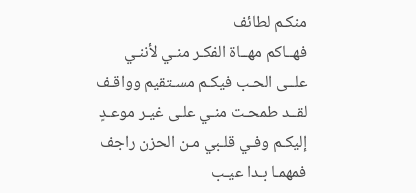منكـم لطائف
فهــاكم مهــاة الفكـر منـي لأننـي
علــى الحـب فيكـم مسـتقيم وواقـف
لقــد طمحـت منـي علـى غيـر موعـدٍ
إليكـم وفـي قلـبي مـن الحزن راجف
فمهمـا بـدا عيـب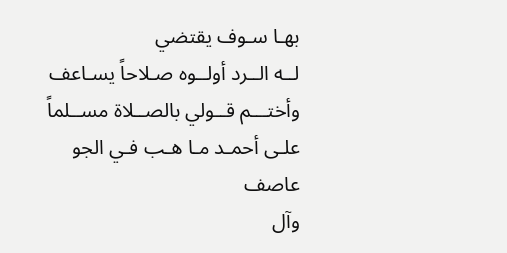بهـا سـوف يقتضي
لــه الــرد أولــوه صـلاحاً يسـاعف
وأختـــم قــولي بالصــلاة مســلماً
علـى أحمـد مـا هـب فـي الجو عاصف
وآل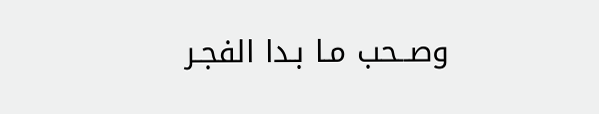وصــحب مـا بـدا الفجـر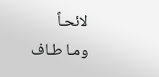لائحـاً
ومـا طـاف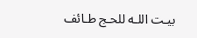بيـت اللـه للحـج طـائف